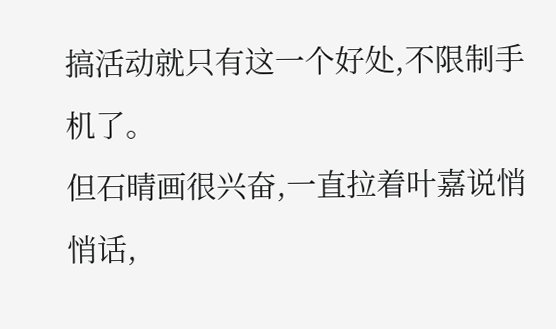搞活动就只有这一个好处,不限制手机了。
但石晴画很兴奋,一直拉着叶嘉说悄悄话,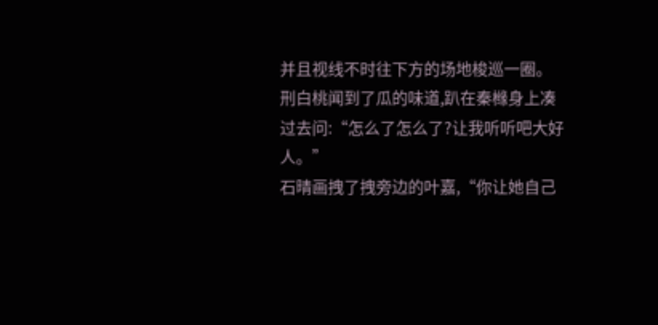并且视线不时往下方的场地梭巡一圈。
刑白桃闻到了瓜的味道,趴在秦橼身上凑过去问:“怎么了怎么了?让我听听吧大好人。”
石晴画拽了拽旁边的叶嘉,“你让她自己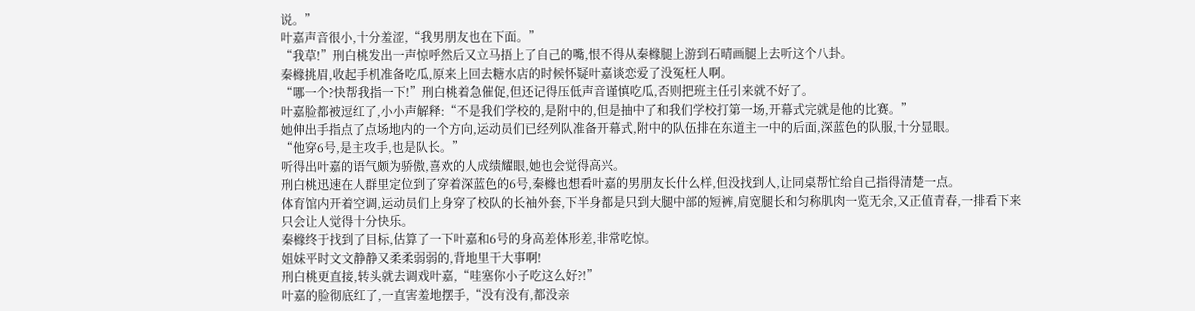说。”
叶嘉声音很小,十分羞涩,“我男朋友也在下面。”
“我草!”刑白桃发出一声惊呼然后又立马捂上了自己的嘴,恨不得从秦橼腿上游到石晴画腿上去听这个八卦。
秦橼挑眉,收起手机准备吃瓜,原来上回去糖水店的时候怀疑叶嘉谈恋爱了没冤枉人啊。
“哪一个?快帮我指一下!”刑白桃着急催促,但还记得压低声音谨慎吃瓜,否则把班主任引来就不好了。
叶嘉脸都被逗红了,小小声解释:“不是我们学校的,是附中的,但是抽中了和我们学校打第一场,开幕式完就是他的比赛。”
她伸出手指点了点场地内的一个方向,运动员们已经列队准备开幕式,附中的队伍排在东道主一中的后面,深蓝色的队服,十分显眼。
“他穿6号,是主攻手,也是队长。”
听得出叶嘉的语气颇为骄傲,喜欢的人成绩耀眼,她也会觉得高兴。
刑白桃迅速在人群里定位到了穿着深蓝色的6号,秦橼也想看叶嘉的男朋友长什么样,但没找到人,让同桌帮忙给自己指得清楚一点。
体育馆内开着空调,运动员们上身穿了校队的长袖外套,下半身都是只到大腿中部的短裤,肩宽腿长和匀称肌肉一览无余,又正值青春,一排看下来只会让人觉得十分快乐。
秦橼终于找到了目标,估算了一下叶嘉和6号的身高差体形差,非常吃惊。
姐妹平时文文静静又柔柔弱弱的,背地里干大事啊!
刑白桃更直接,转头就去调戏叶嘉,“哇塞你小子吃这么好?!”
叶嘉的脸彻底红了,一直害羞地摆手,“没有没有,都没亲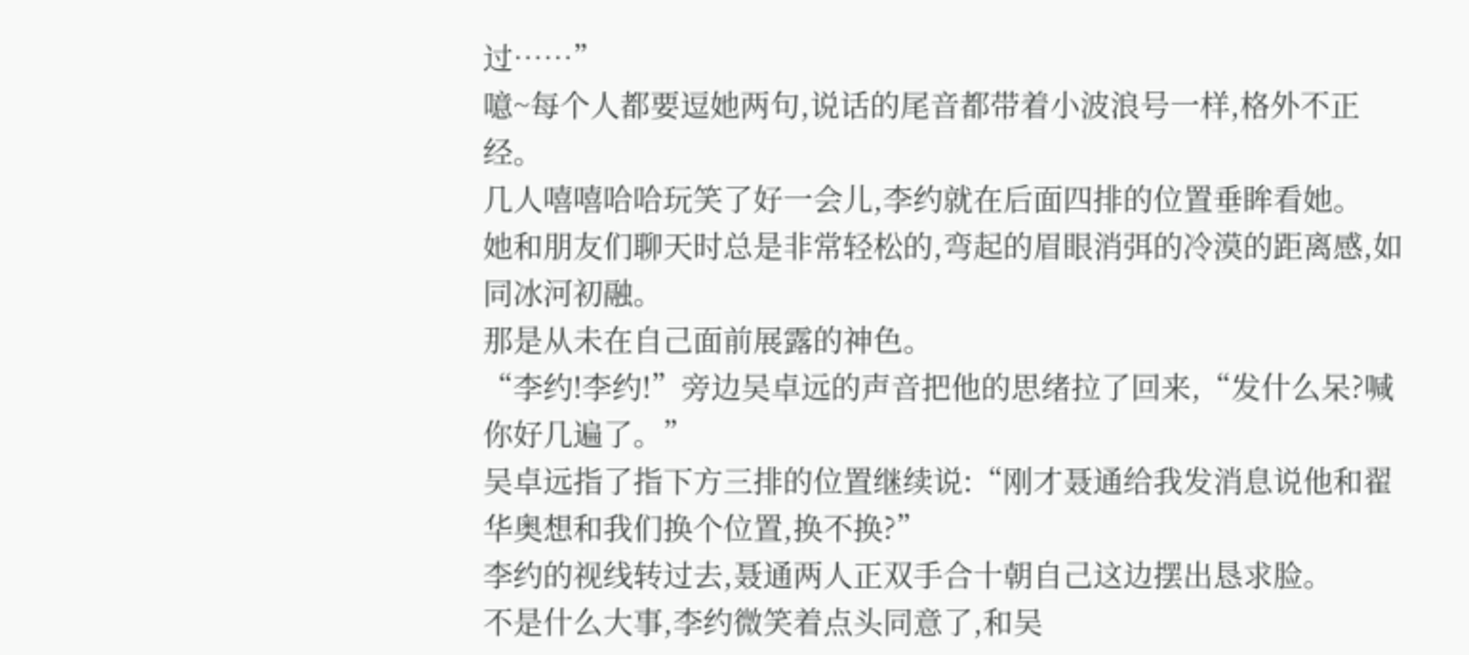过……”
噫~每个人都要逗她两句,说话的尾音都带着小波浪号一样,格外不正经。
几人嘻嘻哈哈玩笑了好一会儿,李约就在后面四排的位置垂眸看她。
她和朋友们聊天时总是非常轻松的,弯起的眉眼消弭的冷漠的距离感,如同冰河初融。
那是从未在自己面前展露的神色。
“李约!李约!”旁边吴卓远的声音把他的思绪拉了回来,“发什么呆?喊你好几遍了。”
吴卓远指了指下方三排的位置继续说:“刚才聂通给我发消息说他和翟华奥想和我们换个位置,换不换?”
李约的视线转过去,聂通两人正双手合十朝自己这边摆出恳求脸。
不是什么大事,李约微笑着点头同意了,和吴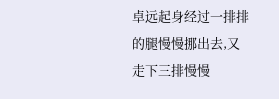卓远起身经过一排排的腿慢慢挪出去,又走下三排慢慢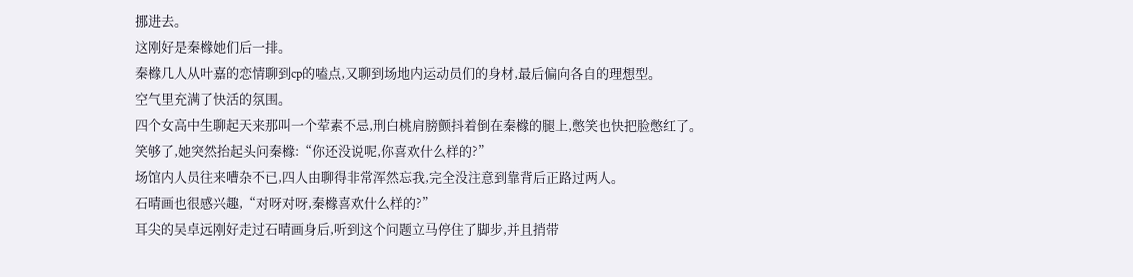挪进去。
这刚好是秦橼她们后一排。
秦橼几人从叶嘉的恋情聊到cp的嗑点,又聊到场地内运动员们的身材,最后偏向各自的理想型。
空气里充满了快活的氛围。
四个女高中生聊起天来那叫一个荤素不忌,刑白桃肩膀颤抖着倒在秦橼的腿上,憋笑也快把脸憋红了。
笑够了,她突然抬起头问秦橼:“你还没说呢,你喜欢什么样的?”
场馆内人员往来嘈杂不已,四人由聊得非常浑然忘我,完全没注意到靠背后正路过两人。
石晴画也很感兴趣,“对呀对呀,秦橼喜欢什么样的?”
耳尖的吴卓远刚好走过石晴画身后,听到这个问题立马停住了脚步,并且捎带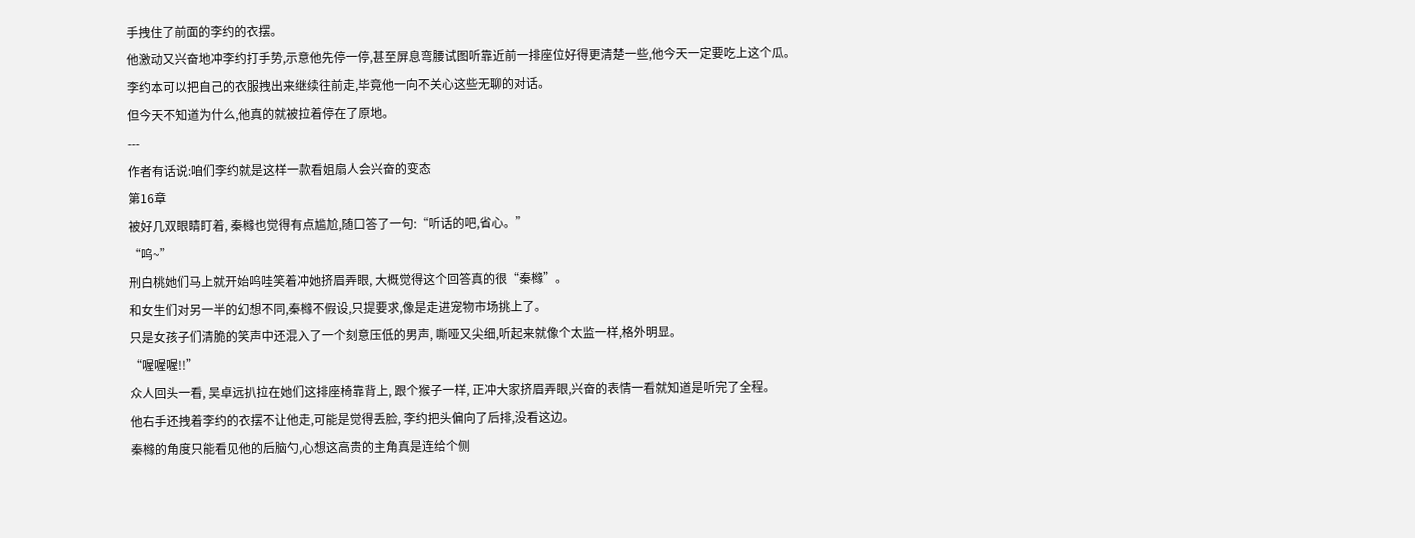手拽住了前面的李约的衣摆。
他激动又兴奋地冲李约打手势,示意他先停一停,甚至屏息弯腰试图听靠近前一排座位好得更清楚一些,他今天一定要吃上这个瓜。
李约本可以把自己的衣服拽出来继续往前走,毕竟他一向不关心这些无聊的对话。
但今天不知道为什么,他真的就被拉着停在了原地。
---
作者有话说:咱们李约就是这样一款看姐扇人会兴奋的变态
第16章
被好几双眼睛盯着, 秦橼也觉得有点尴尬,随口答了一句:“听话的吧,省心。”
“呜~”
刑白桃她们马上就开始呜哇笑着冲她挤眉弄眼, 大概觉得这个回答真的很“秦橼”。
和女生们对另一半的幻想不同,秦橼不假设,只提要求,像是走进宠物市场挑上了。
只是女孩子们清脆的笑声中还混入了一个刻意压低的男声, 嘶哑又尖细,听起来就像个太监一样,格外明显。
“喔喔喔!!”
众人回头一看, 吴卓远扒拉在她们这排座椅靠背上, 跟个猴子一样, 正冲大家挤眉弄眼,兴奋的表情一看就知道是听完了全程。
他右手还拽着李约的衣摆不让他走,可能是觉得丢脸, 李约把头偏向了后排,没看这边。
秦橼的角度只能看见他的后脑勺,心想这高贵的主角真是连给个侧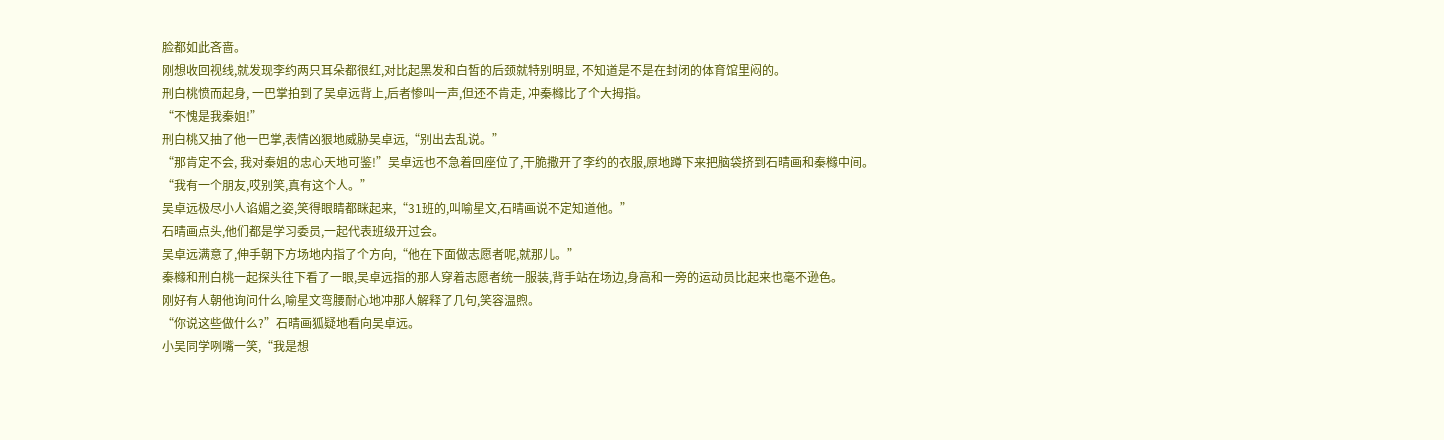脸都如此吝啬。
刚想收回视线,就发现李约两只耳朵都很红,对比起黑发和白皙的后颈就特别明显, 不知道是不是在封闭的体育馆里闷的。
刑白桃愤而起身, 一巴掌拍到了吴卓远背上,后者惨叫一声,但还不肯走, 冲秦橼比了个大拇指。
“不愧是我秦姐!”
刑白桃又抽了他一巴掌,表情凶狠地威胁吴卓远,“别出去乱说。”
“那肯定不会, 我对秦姐的忠心天地可鉴!”吴卓远也不急着回座位了,干脆撒开了李约的衣服,原地蹲下来把脑袋挤到石晴画和秦橼中间。
“我有一个朋友,哎别笑,真有这个人。”
吴卓远极尽小人谄媚之姿,笑得眼睛都眯起来,“31班的,叫喻星文,石晴画说不定知道他。”
石晴画点头,他们都是学习委员,一起代表班级开过会。
吴卓远满意了,伸手朝下方场地内指了个方向,“他在下面做志愿者呢,就那儿。”
秦橼和刑白桃一起探头往下看了一眼,吴卓远指的那人穿着志愿者统一服装,背手站在场边,身高和一旁的运动员比起来也毫不逊色。
刚好有人朝他询问什么,喻星文弯腰耐心地冲那人解释了几句,笑容温煦。
“你说这些做什么?”石晴画狐疑地看向吴卓远。
小吴同学咧嘴一笑,“我是想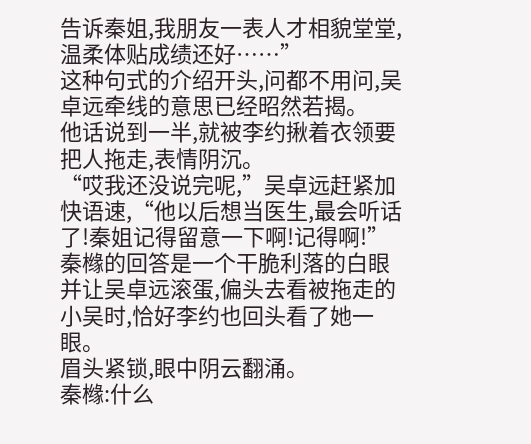告诉秦姐,我朋友一表人才相貌堂堂,温柔体贴成绩还好……”
这种句式的介绍开头,问都不用问,吴卓远牵线的意思已经昭然若揭。
他话说到一半,就被李约揪着衣领要把人拖走,表情阴沉。
“哎我还没说完呢,”吴卓远赶紧加快语速,“他以后想当医生,最会听话了!秦姐记得留意一下啊!记得啊!”
秦橼的回答是一个干脆利落的白眼并让吴卓远滚蛋,偏头去看被拖走的小吴时,恰好李约也回头看了她一眼。
眉头紧锁,眼中阴云翻涌。
秦橼:什么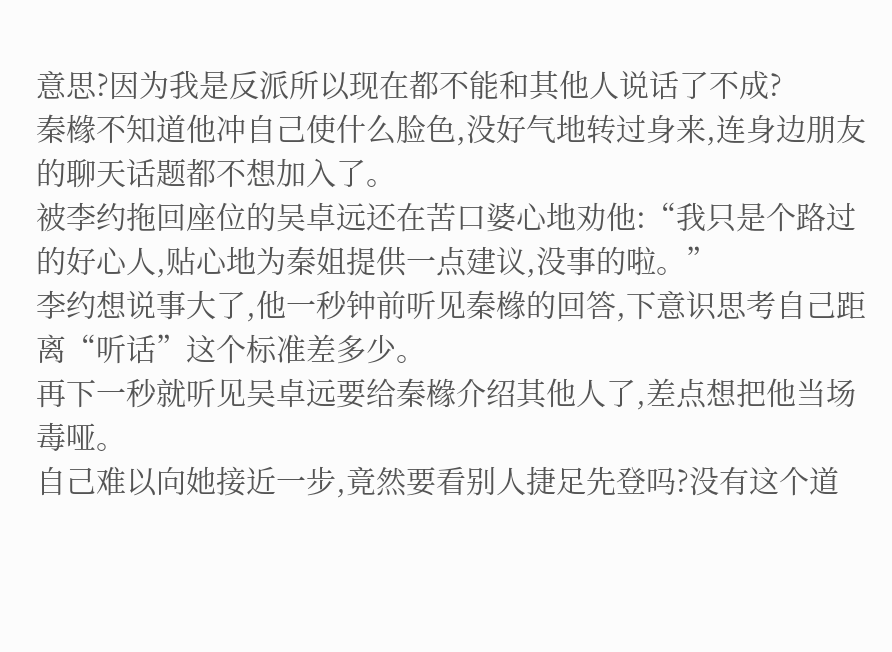意思?因为我是反派所以现在都不能和其他人说话了不成?
秦橼不知道他冲自己使什么脸色,没好气地转过身来,连身边朋友的聊天话题都不想加入了。
被李约拖回座位的吴卓远还在苦口婆心地劝他:“我只是个路过的好心人,贴心地为秦姐提供一点建议,没事的啦。”
李约想说事大了,他一秒钟前听见秦橼的回答,下意识思考自己距离“听话”这个标准差多少。
再下一秒就听见吴卓远要给秦橼介绍其他人了,差点想把他当场毒哑。
自己难以向她接近一步,竟然要看别人捷足先登吗?没有这个道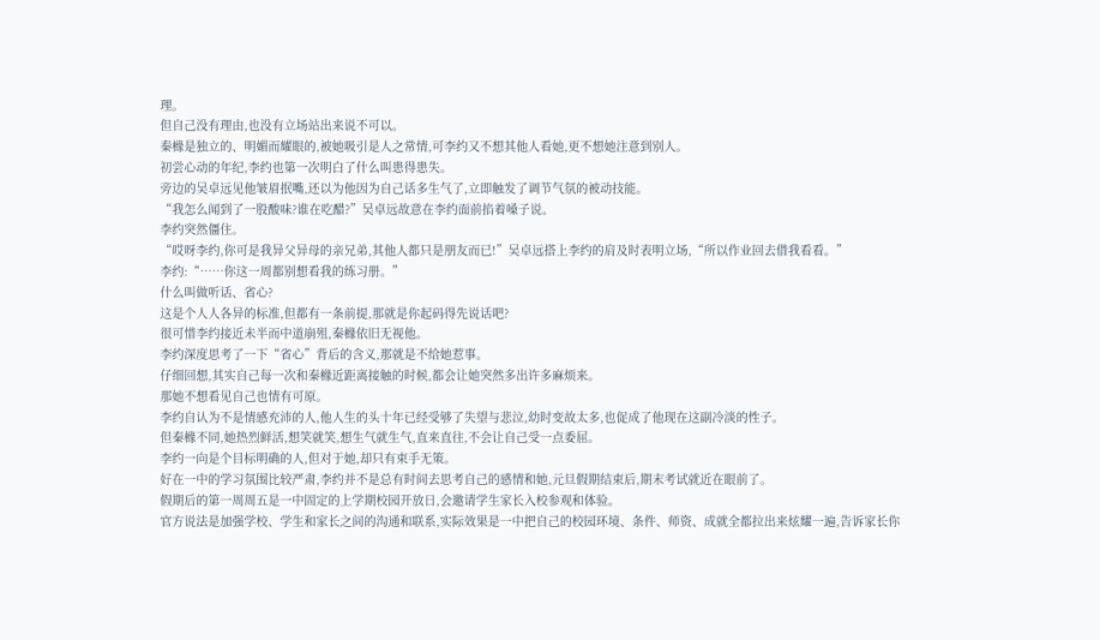理。
但自己没有理由,也没有立场站出来说不可以。
秦橼是独立的、明媚而耀眼的,被她吸引是人之常情,可李约又不想其他人看她,更不想她注意到别人。
初尝心动的年纪,李约也第一次明白了什么叫患得患失。
旁边的吴卓远见他皱眉抿嘴,还以为他因为自己话多生气了,立即触发了调节气氛的被动技能。
“我怎么闻到了一股酸味?谁在吃醋?”吴卓远故意在李约面前掐着嗓子说。
李约突然僵住。
“哎呀李约,你可是我异父异母的亲兄弟,其他人都只是朋友而已!”吴卓远搭上李约的肩及时表明立场,“所以作业回去借我看看。”
李约:“……你这一周都别想看我的练习册。”
什么叫做听话、省心?
这是个人人各异的标准,但都有一条前提,那就是你起码得先说话吧?
很可惜李约接近未半而中道崩殂,秦橼依旧无视他。
李约深度思考了一下“省心”背后的含义,那就是不给她惹事。
仔细回想,其实自己每一次和秦橼近距离接触的时候,都会让她突然多出许多麻烦来。
那她不想看见自己也情有可原。
李约自认为不是情感充沛的人,他人生的头十年已经受够了失望与悲泣,幼时变故太多,也促成了他现在这副冷淡的性子。
但秦橼不同,她热烈鲜活,想笑就笑,想生气就生气,直来直往,不会让自己受一点委屈。
李约一向是个目标明确的人,但对于她,却只有束手无策。
好在一中的学习氛围比较严肃,李约并不是总有时间去思考自己的感情和她,元旦假期结束后,期末考试就近在眼前了。
假期后的第一周周五是一中固定的上学期校园开放日,会邀请学生家长入校参观和体验。
官方说法是加强学校、学生和家长之间的沟通和联系,实际效果是一中把自己的校园环境、条件、师资、成就全都拉出来炫耀一遍,告诉家长你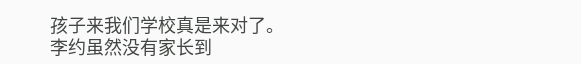孩子来我们学校真是来对了。
李约虽然没有家长到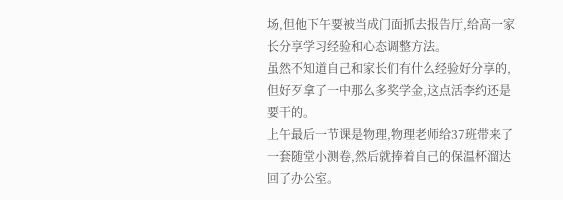场,但他下午要被当成门面抓去报告厅,给高一家长分享学习经验和心态调整方法。
虽然不知道自己和家长们有什么经验好分享的,但好歹拿了一中那么多奖学金,这点活李约还是要干的。
上午最后一节课是物理,物理老师给37班带来了一套随堂小测卷,然后就捧着自己的保温杯溜达回了办公室。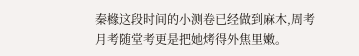秦橼这段时间的小测卷已经做到麻木,周考月考随堂考更是把她烤得外焦里嫩。